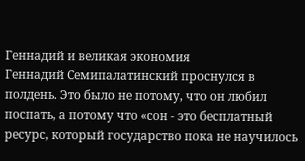Геннадий и великая экономия
Геннадий Семипалатинский проснулся в полдень. Это было не потому, что он любил поспать, а потому что «сон - это бесплатный ресурс, который государство пока не научилось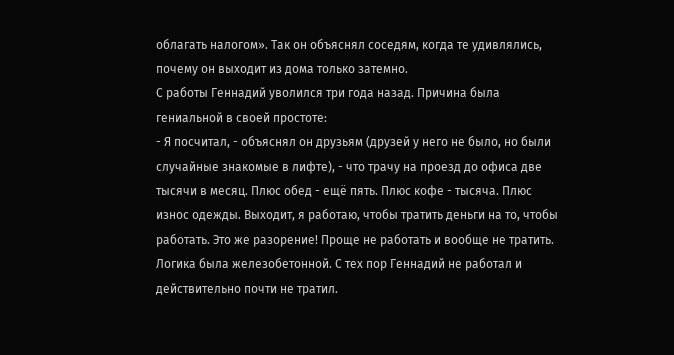облагать налогом». Так он объяснял соседям, когда те удивлялись, почему он выходит из дома только затемно.
С работы Геннадий уволился три года назад. Причина была гениальной в своей простоте:
- Я посчитал, - объяснял он друзьям (друзей у него не было, но были случайные знакомые в лифте), - что трачу на проезд до офиса две тысячи в месяц. Плюс обед - ещё пять. Плюс кофе - тысяча. Плюс износ одежды. Выходит, я работаю, чтобы тратить деньги на то, чтобы работать. Это же разорение! Проще не работать и вообще не тратить.
Логика была железобетонной. С тех пор Геннадий не работал и действительно почти не тратил.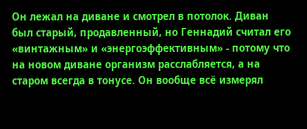Он лежал на диване и смотрел в потолок. Диван был старый, продавленный, но Геннадий считал его «винтажным» и «энергоэффективным» - потому что на новом диване организм расслабляется, а на старом всегда в тонусе. Он вообще всё измерял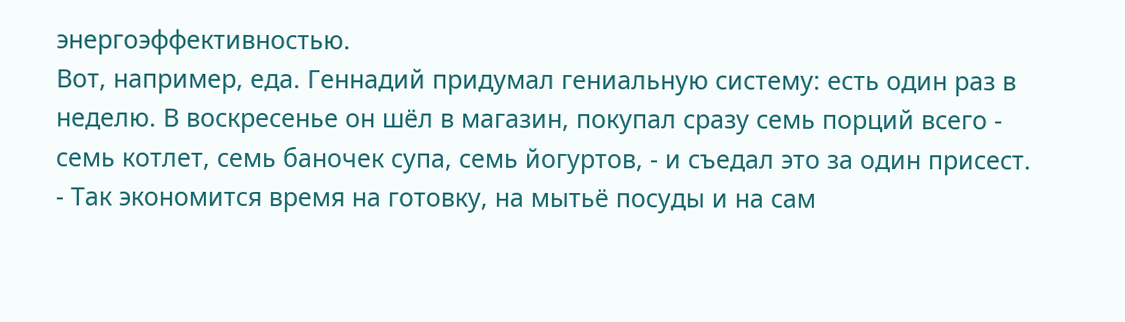энергоэффективностью.
Вот, например, еда. Геннадий придумал гениальную систему: есть один раз в неделю. В воскресенье он шёл в магазин, покупал сразу семь порций всего - семь котлет, семь баночек супа, семь йогуртов, - и съедал это за один присест.
- Так экономится время на готовку, на мытьё посуды и на сам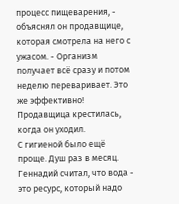процесс пищеварения, - объяснял он продавщице, которая смотрела на него с ужасом. - Организм получает всё сразу и потом неделю переваривает. Это же эффективно!
Продавщица крестилась, когда он уходил.
С гигиеной было ещё проще. Душ раз в месяц. Геннадий считал, что вода - это ресурс, который надо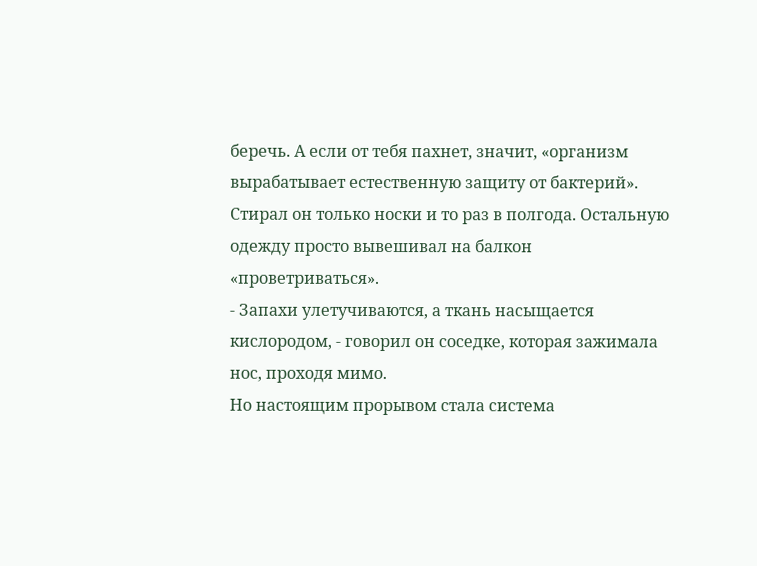беречь. А если от тебя пахнет, значит, «организм вырабатывает естественную защиту от бактерий». Стирал он только носки и то раз в полгода. Остальную одежду просто вывешивал на балкон «проветриваться».
- Запахи улетучиваются, а ткань насыщается кислородом, - говорил он соседке, которая зажимала нос, проходя мимо.
Но настоящим прорывом стала система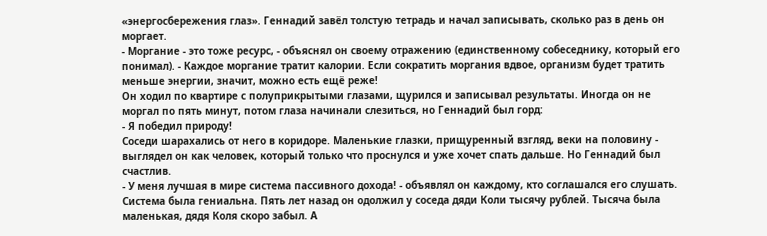«энергосбережения глаз». Геннадий завёл толстую тетрадь и начал записывать, сколько раз в день он моргает.
- Моргание - это тоже ресурс, - объяснял он своему отражению (единственному собеседнику, который его понимал). - Каждое моргание тратит калории. Если сократить моргания вдвое, организм будет тратить меньше энергии, значит, можно есть ещё реже!
Он ходил по квартире с полуприкрытыми глазами, щурился и записывал результаты. Иногда он не моргал по пять минут, потом глаза начинали слезиться, но Геннадий был горд:
- Я победил природу!
Соседи шарахались от него в коридоре. Маленькие глазки, прищуренный взгляд, веки на половину - выглядел он как человек, который только что проснулся и уже хочет спать дальше. Но Геннадий был счастлив.
- У меня лучшая в мире система пассивного дохода! - объявлял он каждому, кто соглашался его слушать.
Система была гениальна. Пять лет назад он одолжил у соседа дяди Коли тысячу рублей. Тысяча была маленькая, дядя Коля скоро забыл. А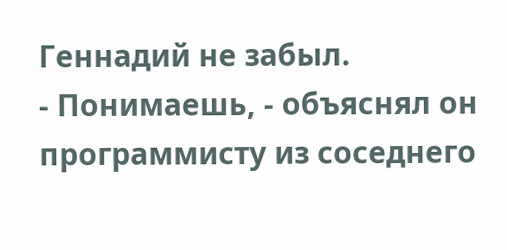Геннадий не забыл.
- Понимаешь, - объяснял он программисту из соседнего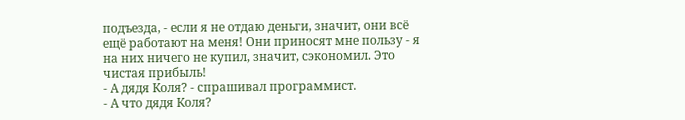подъезда, - если я не отдаю деньги, значит, они всё ещё работают на меня! Они приносят мне пользу - я на них ничего не купил, значит, сэкономил. Это чистая прибыль!
- А дядя Коля? - спрашивал программист.
- А что дядя Коля?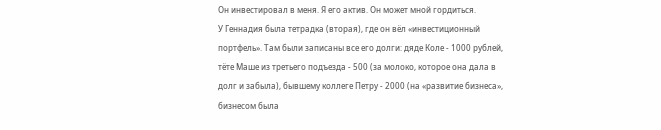Он инвестировал в меня. Я его актив. Он может мной гордиться.
У Геннадия была тетрадка (вторая), где он вёл «инвестиционный портфель». Там были записаны все его долги: дяде Коле - 1000 рублей, тёте Маше из третьего подъезда - 500 (за молоко, которое она дала в долг и забыла), бывшему коллеге Петру - 2000 (на «развитие бизнеса», бизнесом была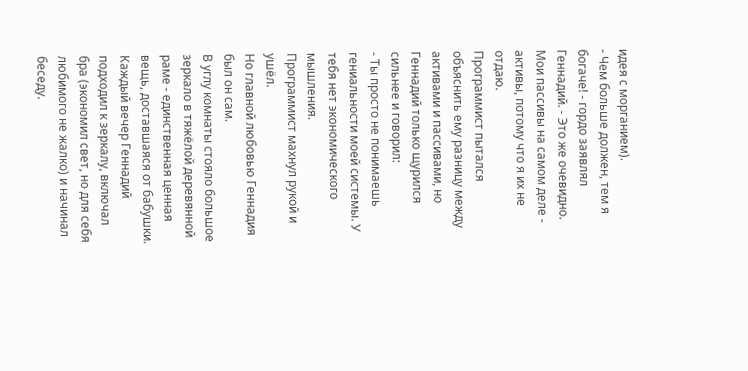идея с морганием).
- Чем больше должен, тем я богаче! - гордо заявлял Геннадий. - Это же очевидно. Мои пассивы на самом деле - активы, потому что я их не отдаю.
Программист пытался объяснить ему разницу между активами и пассивами, но Геннадий только щурился сильнее и говорил:
- Ты просто не понимаешь гениальности моей системы. У тебя нет экономического мышления.
Программист махнул рукой и ушёл.
Но главной любовью Геннадия был он сам.
В углу комнаты стояло большое зеркало в тяжёлой деревянной раме - единственная ценная вещь, доставшаяся от бабушки. Каждый вечер Геннадий подходил к зеркалу, включал бра (экономил свет, но для себя любимого не жалко) и начинал беседу.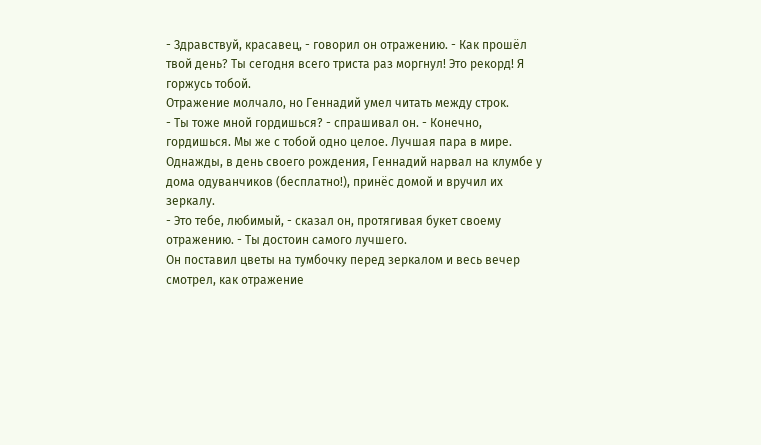- Здравствуй, красавец, - говорил он отражению. - Как прошёл твой день? Ты сегодня всего триста раз моргнул! Это рекорд! Я горжусь тобой.
Отражение молчало, но Геннадий умел читать между строк.
- Ты тоже мной гордишься? - спрашивал он. - Конечно, гордишься. Мы же с тобой одно целое. Лучшая пара в мире.
Однажды, в день своего рождения, Геннадий нарвал на клумбе у дома одуванчиков (бесплатно!), принёс домой и вручил их зеркалу.
- Это тебе, любимый, - сказал он, протягивая букет своему отражению. - Ты достоин самого лучшего.
Он поставил цветы на тумбочку перед зеркалом и весь вечер смотрел, как отражение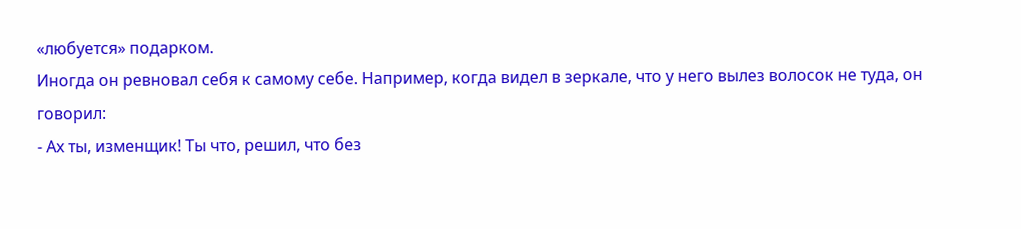«любуется» подарком.
Иногда он ревновал себя к самому себе. Например, когда видел в зеркале, что у него вылез волосок не туда, он говорил:
- Ах ты, изменщик! Ты что, решил, что без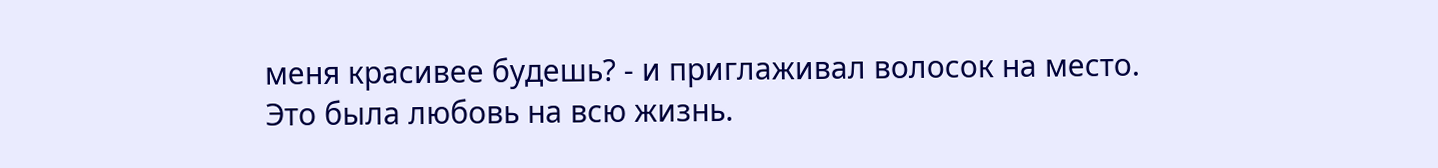меня красивее будешь? - и приглаживал волосок на место.
Это была любовь на всю жизнь.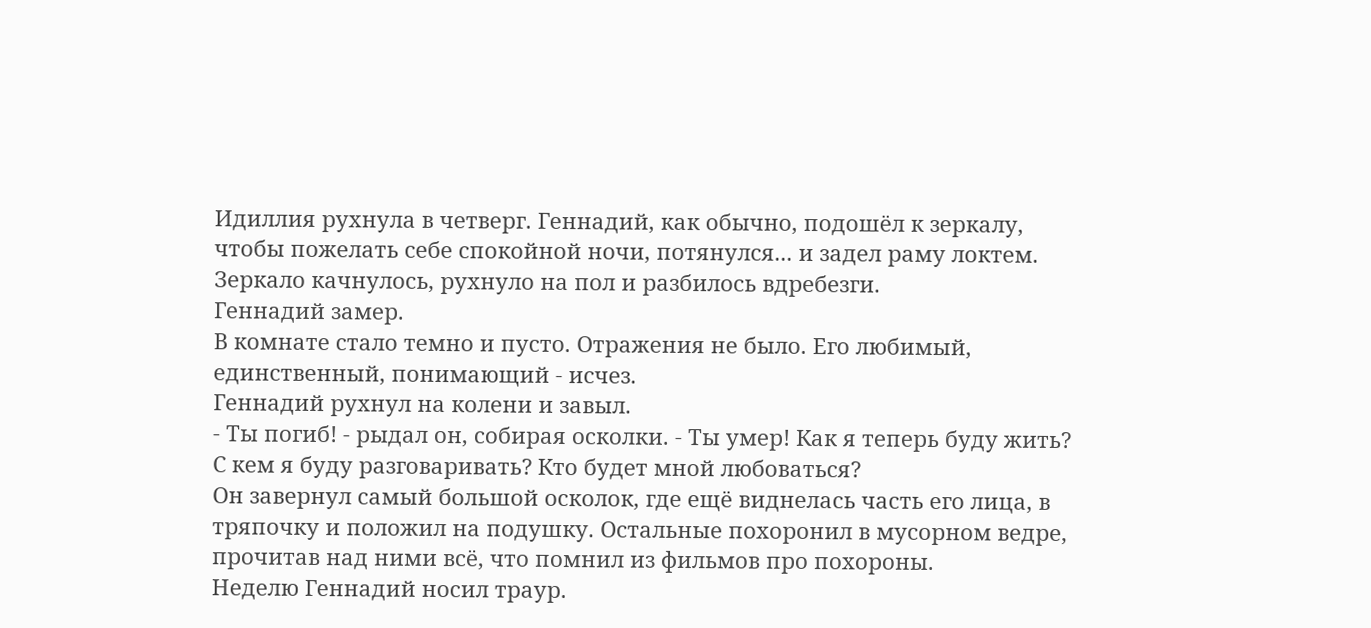Идиллия рухнула в четверг. Геннадий, как обычно, подошёл к зеркалу, чтобы пожелать себе спокойной ночи, потянулся... и задел раму локтем. Зеркало качнулось, рухнуло на пол и разбилось вдребезги.
Геннадий замер.
В комнате стало темно и пусто. Отражения не было. Его любимый, единственный, понимающий - исчез.
Геннадий рухнул на колени и завыл.
- Ты погиб! - рыдал он, собирая осколки. - Ты умер! Как я теперь буду жить? С кем я буду разговаривать? Кто будет мной любоваться?
Он завернул самый большой осколок, где ещё виднелась часть его лица, в тряпочку и положил на подушку. Остальные похоронил в мусорном ведре, прочитав над ними всё, что помнил из фильмов про похороны.
Неделю Геннадий носил траур.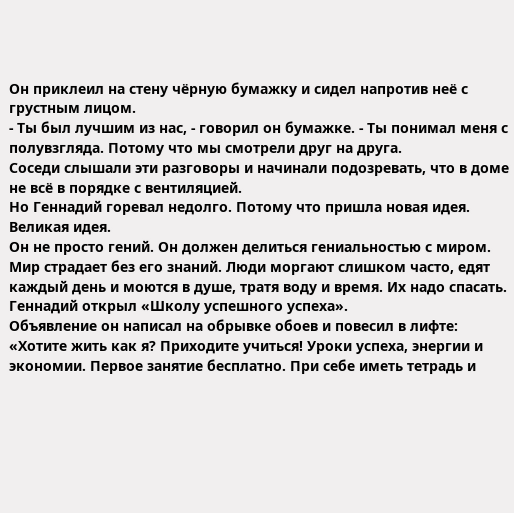Он приклеил на стену чёрную бумажку и сидел напротив неё с грустным лицом.
- Ты был лучшим из нас, - говорил он бумажке. - Ты понимал меня с полувзгляда. Потому что мы смотрели друг на друга.
Соседи слышали эти разговоры и начинали подозревать, что в доме не всё в порядке с вентиляцией.
Но Геннадий горевал недолго. Потому что пришла новая идея. Великая идея.
Он не просто гений. Он должен делиться гениальностью с миром. Мир страдает без его знаний. Люди моргают слишком часто, едят каждый день и моются в душе, тратя воду и время. Их надо спасать.
Геннадий открыл «Школу успешного успеха».
Объявление он написал на обрывке обоев и повесил в лифте: «Хотите жить как я? Приходите учиться! Уроки успеха, энергии и экономии. Первое занятие бесплатно. При себе иметь тетрадь и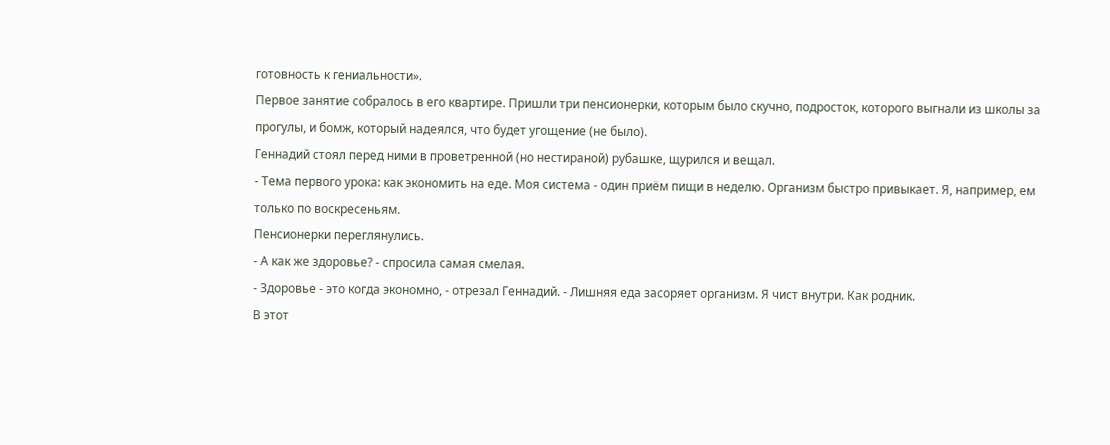готовность к гениальности».
Первое занятие собралось в его квартире. Пришли три пенсионерки, которым было скучно, подросток, которого выгнали из школы за прогулы, и бомж, который надеялся, что будет угощение (не было).
Геннадий стоял перед ними в проветренной (но нестираной) рубашке, щурился и вещал.
- Тема первого урока: как экономить на еде. Моя система - один приём пищи в неделю. Организм быстро привыкает. Я, например, ем только по воскресеньям.
Пенсионерки переглянулись.
- А как же здоровье? - спросила самая смелая.
- Здоровье - это когда экономно, - отрезал Геннадий. - Лишняя еда засоряет организм. Я чист внутри. Как родник.
В этот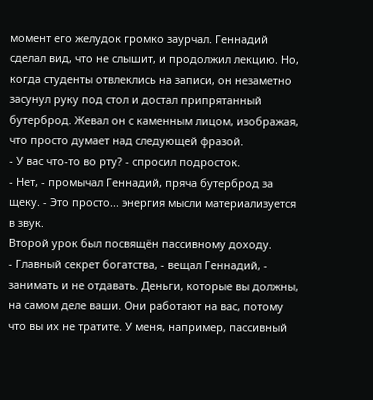момент его желудок громко заурчал. Геннадий сделал вид, что не слышит, и продолжил лекцию. Но, когда студенты отвлеклись на записи, он незаметно засунул руку под стол и достал припрятанный бутерброд. Жевал он с каменным лицом, изображая, что просто думает над следующей фразой.
- У вас что-то во рту? - спросил подросток.
- Нет, - промычал Геннадий, пряча бутерброд за щеку. - Это просто... энергия мысли материализуется в звук.
Второй урок был посвящён пассивному доходу.
- Главный секрет богатства, - вещал Геннадий, - занимать и не отдавать. Деньги, которые вы должны, на самом деле ваши. Они работают на вас, потому что вы их не тратите. У меня, например, пассивный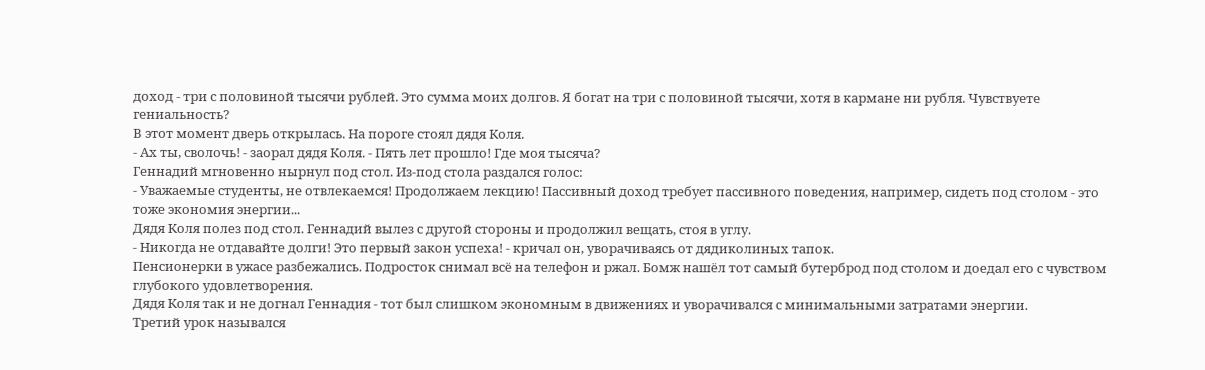доход - три с половиной тысячи рублей. Это сумма моих долгов. Я богат на три с половиной тысячи, хотя в кармане ни рубля. Чувствуете гениальность?
В этот момент дверь открылась. На пороге стоял дядя Коля.
- Ах ты, сволочь! - заорал дядя Коля. - Пять лет прошло! Где моя тысяча?
Геннадий мгновенно нырнул под стол. Из-под стола раздался голос:
- Уважаемые студенты, не отвлекаемся! Продолжаем лекцию! Пассивный доход требует пассивного поведения, например, сидеть под столом - это тоже экономия энергии...
Дядя Коля полез под стол. Геннадий вылез с другой стороны и продолжил вещать, стоя в углу.
- Никогда не отдавайте долги! Это первый закон успеха! - кричал он, уворачиваясь от дядиколиных тапок.
Пенсионерки в ужасе разбежались. Подросток снимал всё на телефон и ржал. Бомж нашёл тот самый бутерброд под столом и доедал его с чувством глубокого удовлетворения.
Дядя Коля так и не догнал Геннадия - тот был слишком экономным в движениях и уворачивался с минимальными затратами энергии.
Третий урок назывался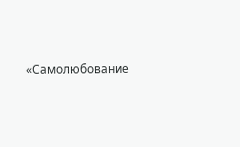«Самолюбование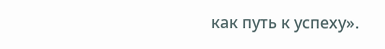как путь к успеху».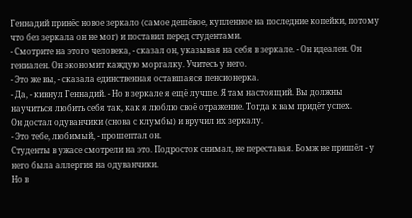Геннадий принёс новое зеркало (самое дешёвое, купленное на последние копейки, потому что без зеркала он не мог) и поставил перед студентами.
- Смотрите на этого человека, - сказал он, указывая на себя в зеркале. - Он идеален. Он гениален. Он экономит каждую моргалку. Учитесь у него.
- Это же вы, - сказала единственная оставшаяся пенсионерка.
- Да, - кивнул Геннадий. - Но в зеркале я ещё лучше. Я там настоящий. Вы должны научиться любить себя так, как я люблю своё отражение. Тогда к вам придёт успех.
Он достал одуванчики (снова с клумбы) и вручил их зеркалу.
- Это тебе, любимый, - прошептал он.
Студенты в ужасе смотрели на это. Подросток снимал, не переставая. Бомж не пришёл - у него была аллергия на одуванчики.
Но в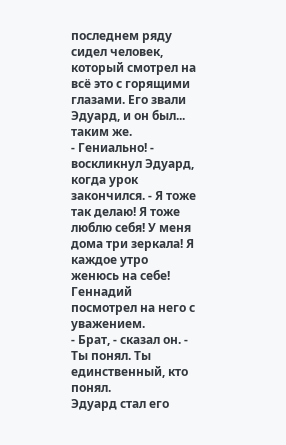последнем ряду сидел человек, который смотрел на всё это с горящими глазами. Его звали Эдуард, и он был... таким же.
- Гениально! - воскликнул Эдуард, когда урок закончился. - Я тоже так делаю! Я тоже люблю себя! У меня дома три зеркала! Я каждое утро женюсь на себе!
Геннадий посмотрел на него с уважением.
- Брат, - сказал он. - Ты понял. Ты единственный, кто понял.
Эдуард стал его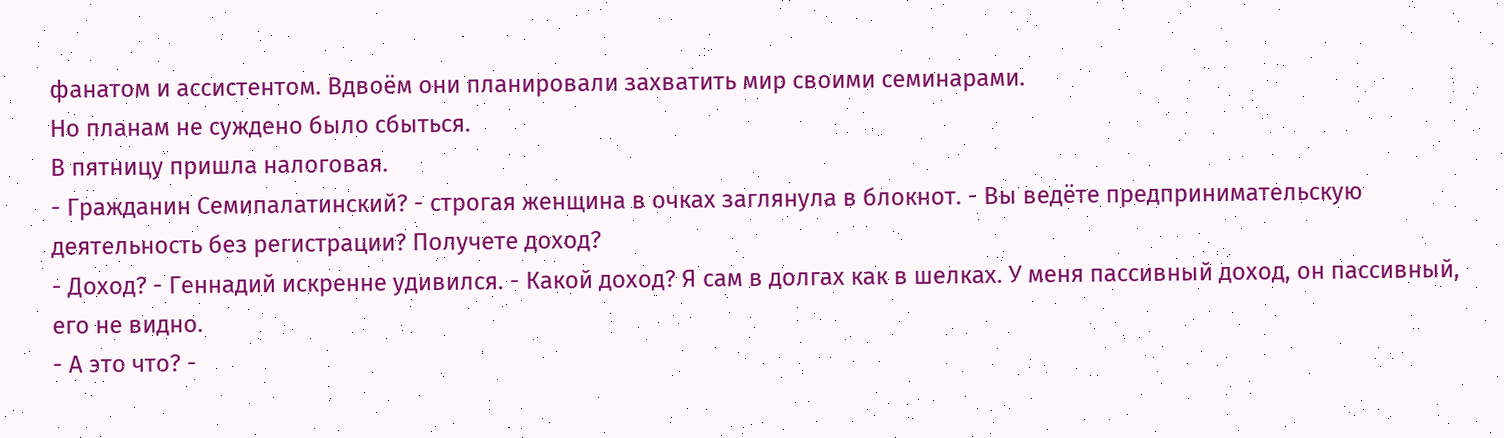фанатом и ассистентом. Вдвоём они планировали захватить мир своими семинарами.
Но планам не суждено было сбыться.
В пятницу пришла налоговая.
- Гражданин Семипалатинский? - строгая женщина в очках заглянула в блокнот. - Вы ведёте предпринимательскую деятельность без регистрации? Получете доход?
- Доход? - Геннадий искренне удивился. - Какой доход? Я сам в долгах как в шелках. У меня пассивный доход, он пассивный, его не видно.
- А это что? -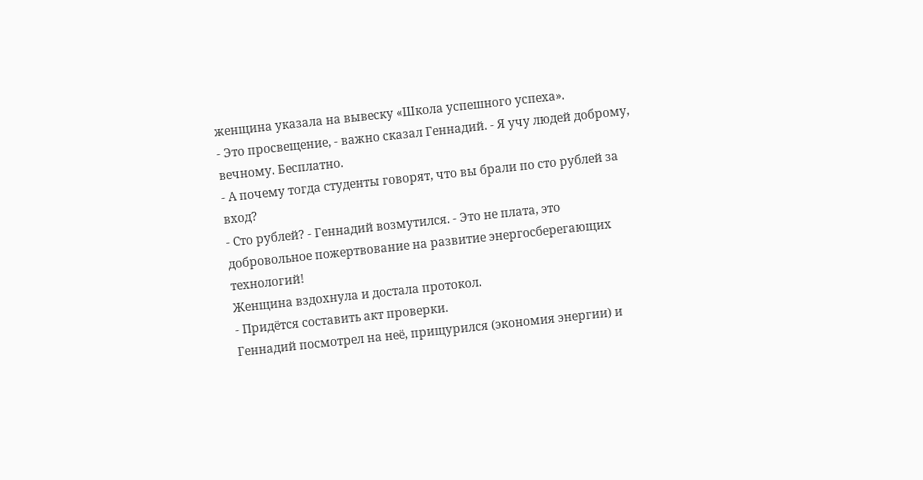женщина указала на вывеску «Школа успешного успеха».
- Это просвещение, - важно сказал Геннадий. - Я учу людей доброму, вечному. Бесплатно.
- А почему тогда студенты говорят, что вы брали по сто рублей за вход?
- Сто рублей? - Геннадий возмутился. - Это не плата, это добровольное пожертвование на развитие энергосберегающих технологий!
Женщина вздохнула и достала протокол.
- Придётся составить акт проверки.
Геннадий посмотрел на неё, прищурился (экономия энергии) и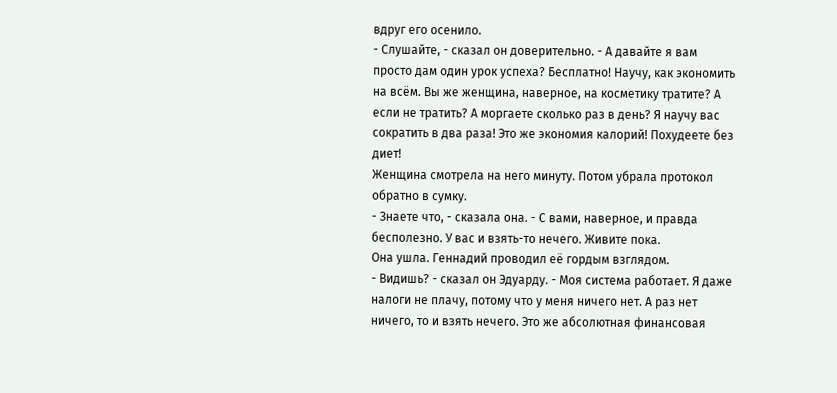вдруг его осенило.
- Слушайте, - сказал он доверительно. - А давайте я вам просто дам один урок успеха? Бесплатно! Научу, как экономить на всём. Вы же женщина, наверное, на косметику тратите? А если не тратить? А моргаете сколько раз в день? Я научу вас сократить в два раза! Это же экономия калорий! Похудеете без диет!
Женщина смотрела на него минуту. Потом убрала протокол обратно в сумку.
- Знаете что, - сказала она. - С вами, наверное, и правда бесполезно. У вас и взять-то нечего. Живите пока.
Она ушла. Геннадий проводил её гордым взглядом.
- Видишь? - сказал он Эдуарду. - Моя система работает. Я даже налоги не плачу, потому что у меня ничего нет. А раз нет ничего, то и взять нечего. Это же абсолютная финансовая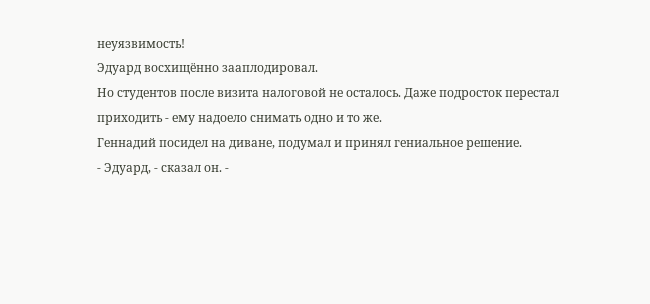неуязвимость!
Эдуард восхищённо зааплодировал.
Но студентов после визита налоговой не осталось. Даже подросток перестал приходить - ему надоело снимать одно и то же.
Геннадий посидел на диване, подумал и принял гениальное решение.
- Эдуард, - сказал он. -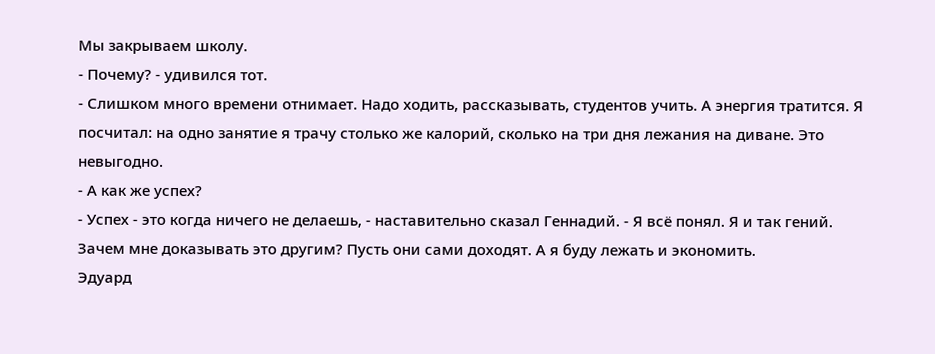Мы закрываем школу.
- Почему? - удивился тот.
- Слишком много времени отнимает. Надо ходить, рассказывать, студентов учить. А энергия тратится. Я посчитал: на одно занятие я трачу столько же калорий, сколько на три дня лежания на диване. Это невыгодно.
- А как же успех?
- Успех - это когда ничего не делаешь, - наставительно сказал Геннадий. - Я всё понял. Я и так гений. Зачем мне доказывать это другим? Пусть они сами доходят. А я буду лежать и экономить.
Эдуард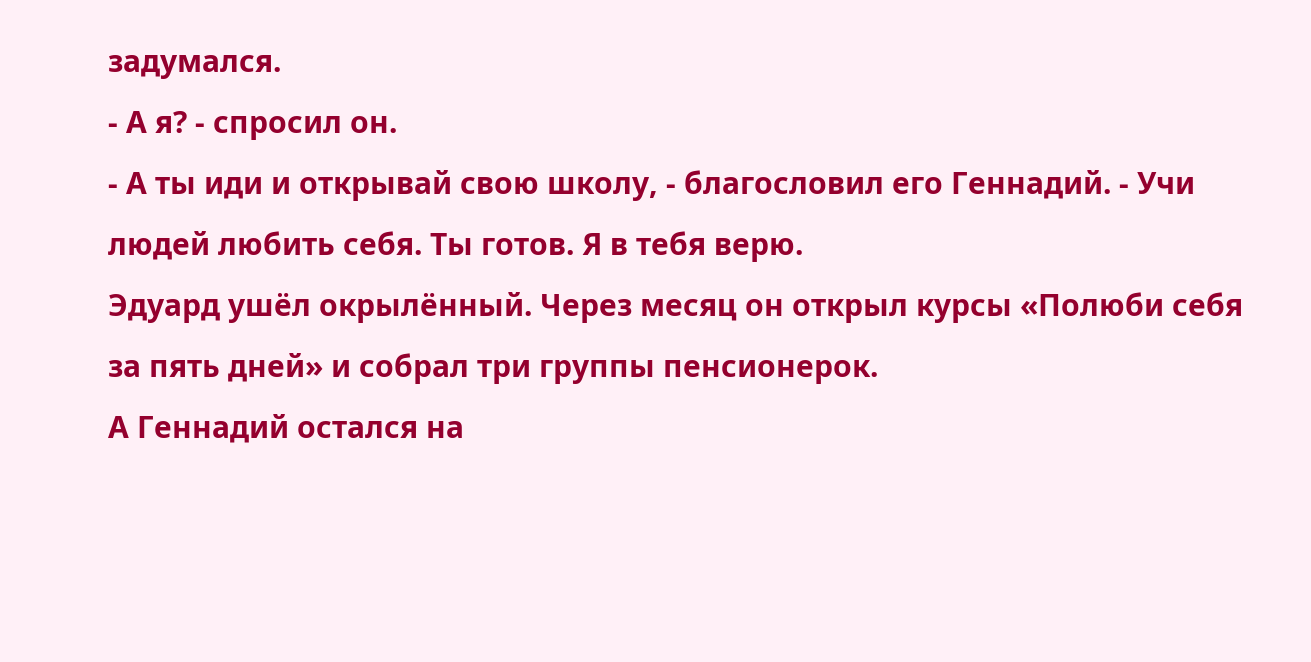задумался.
- А я? - спросил он.
- А ты иди и открывай свою школу, - благословил его Геннадий. - Учи людей любить себя. Ты готов. Я в тебя верю.
Эдуард ушёл окрылённый. Через месяц он открыл курсы «Полюби себя за пять дней» и собрал три группы пенсионерок.
А Геннадий остался на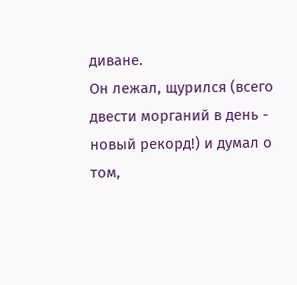диване.
Он лежал, щурился (всего двести морганий в день - новый рекорд!) и думал о том,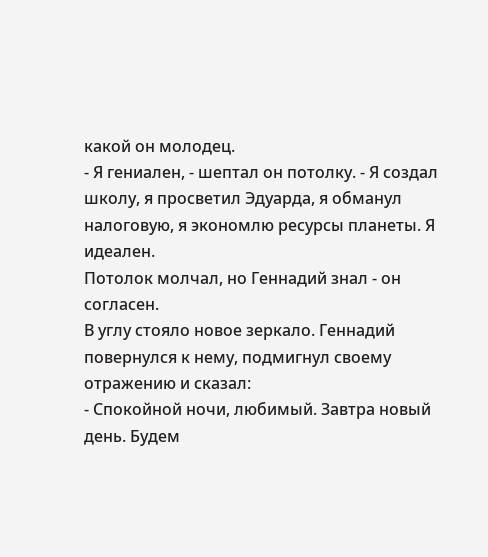какой он молодец.
- Я гениален, - шептал он потолку. - Я создал школу, я просветил Эдуарда, я обманул налоговую, я экономлю ресурсы планеты. Я идеален.
Потолок молчал, но Геннадий знал - он согласен.
В углу стояло новое зеркало. Геннадий повернулся к нему, подмигнул своему отражению и сказал:
- Спокойной ночи, любимый. Завтра новый день. Будем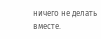ничего не делать вместе.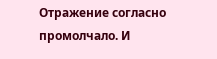Отражение согласно промолчало. И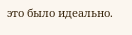это было идеально.